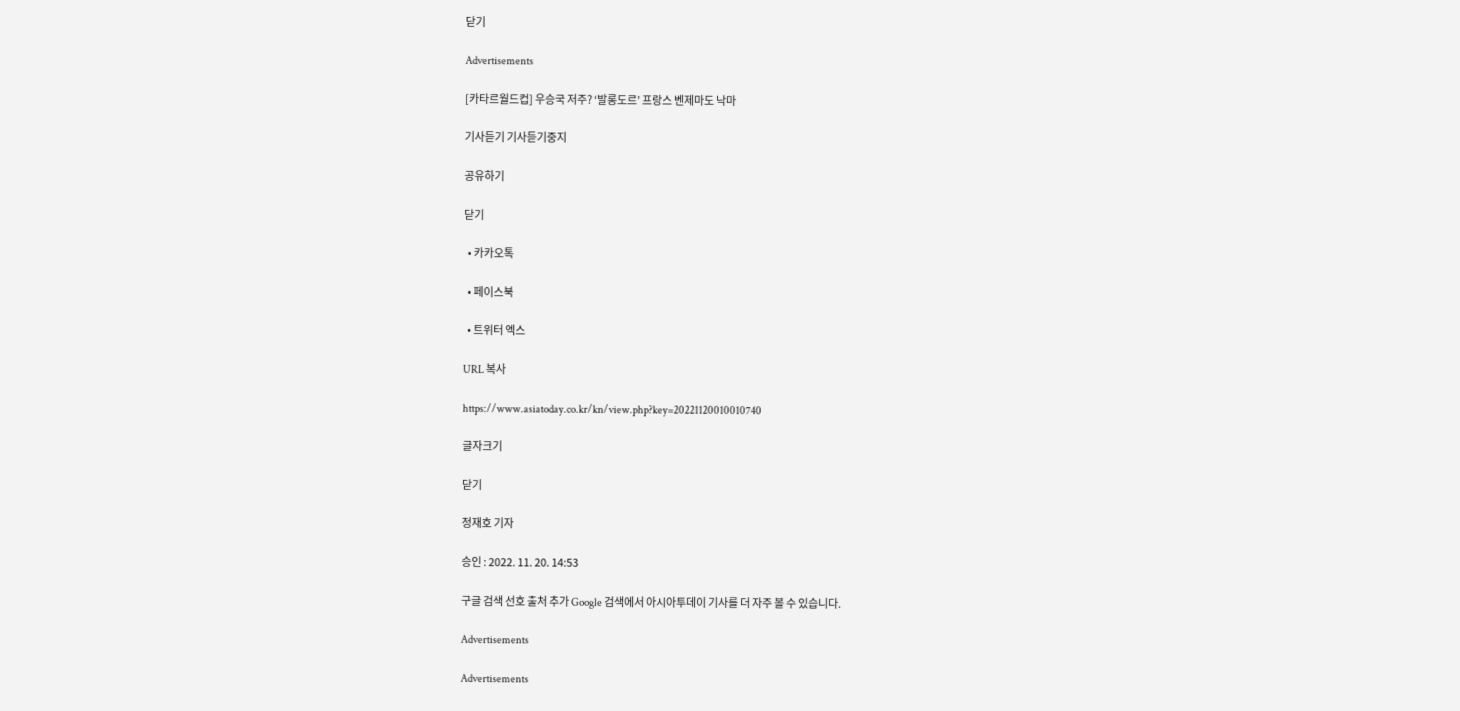닫기

Advertisements

[카타르월드컵] 우승국 저주? ‘발롱도르’ 프랑스 벤제마도 낙마

기사듣기 기사듣기중지

공유하기

닫기

  • 카카오톡

  • 페이스북

  • 트위터 엑스

URL 복사

https://www.asiatoday.co.kr/kn/view.php?key=20221120010010740

글자크기

닫기

정재호 기자

승인 : 2022. 11. 20. 14:53

구글 검색 선호 출처 추가 Google 검색에서 아시아투데이 기사를 더 자주 볼 수 있습니다.

Advertisements

Advertisements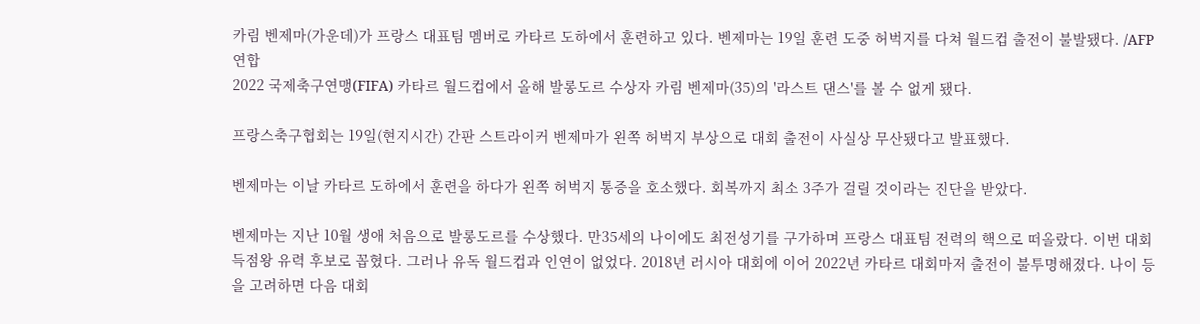카림 벤제마(가운데)가 프랑스 대표팀 멤버로 카타르 도하에서 훈련하고 있다. 벤제마는 19일 훈련 도중 허벅지를 다쳐 월드컵 출전이 불발됐다. /AFP 연합
2022 국제축구연맹(FIFA) 카타르 월드컵에서 올해 발롱도르 수상자 카림 벤제마(35)의 '라스트 댄스'를 볼 수 없게 됐다.

프랑스축구협회는 19일(현지시간) 간판 스트라이커 벤제마가 왼쪽 허벅지 부상으로 대회 출전이 사실상 무산됐다고 발표했다.

벤제마는 이날 카타르 도하에서 훈련을 하다가 왼쪽 허벅지 통증을 호소했다. 회복까지 최소 3주가 걸릴 것이라는 진단을 받았다.

벤제마는 지난 10월 생애 처음으로 발롱도르를 수상했다. 만35세의 나이에도 최전성기를 구가하며 프랑스 대표팀 전력의 핵으로 떠올랐다. 이번 대회 득점왕 유력 후보로 꼽혔다. 그러나 유독 월드컵과 인연이 없었다. 2018년 러시아 대회에 이어 2022년 카타르 대회마저 출전이 불투명해졌다. 나이 등을 고려하면 다음 대회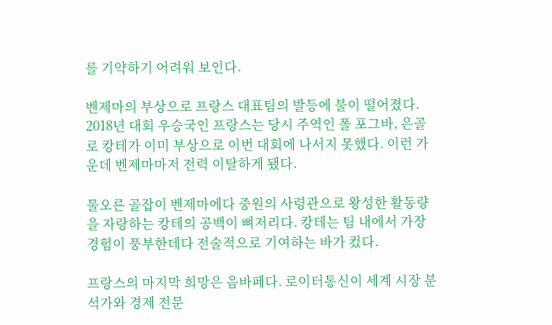를 기약하기 어려워 보인다.

벤제마의 부상으로 프랑스 대표팀의 발등에 불이 떨어졌다. 2018년 대회 우승국인 프랑스는 당시 주역인 폴 포그바, 은골로 캉테가 이미 부상으로 이번 대회에 나서지 못했다. 이런 가운데 벤제마마저 전력 이탈하게 됐다.

물오른 골잡이 벤제마에다 중원의 사령관으로 왕성한 활동량을 자랑하는 캉테의 공백이 뼈저리다. 캉테는 팀 내에서 가장 경험이 풍부한데다 전술적으로 기여하는 바가 컸다.

프랑스의 마지막 희망은 음바페다. 로이터통신이 세계 시장 분석가와 경제 전문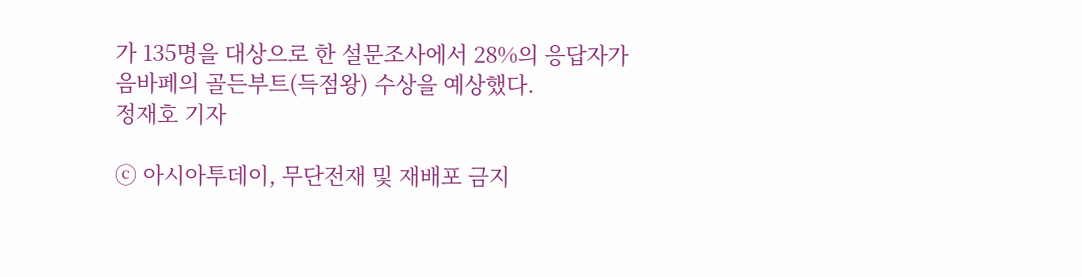가 135명을 대상으로 한 설문조사에서 28%의 응답자가 음바페의 골든부트(득점왕) 수상을 예상했다.
정재호 기자

ⓒ 아시아투데이, 무단전재 및 재배포 금지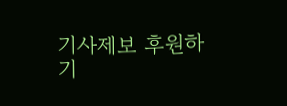기사제보 후원하기